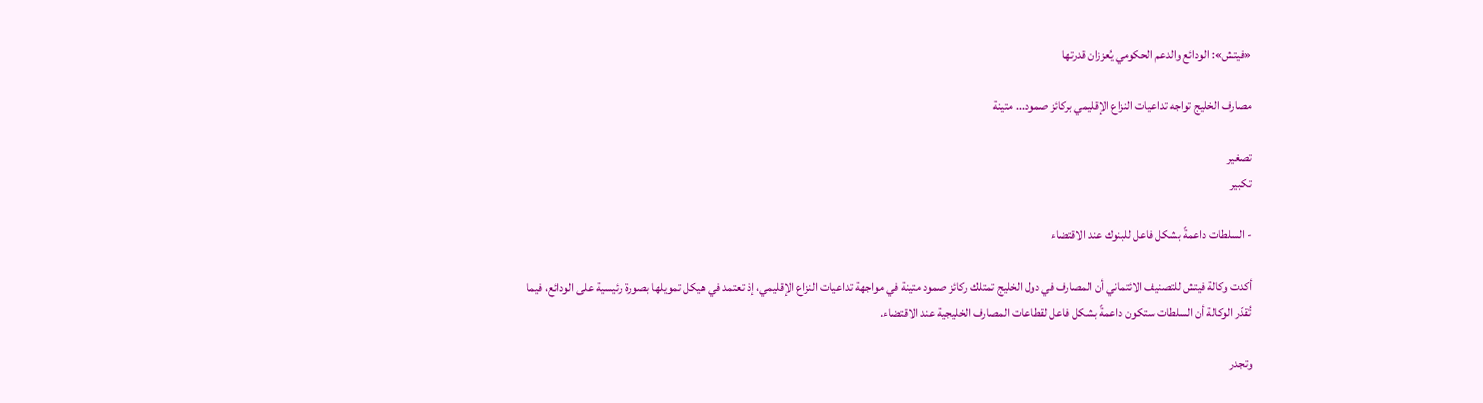«فيتش»: الودائع والدعم الحكومي يُعززان قدرتها

مصارف الخليج تواجه تداعيات النزاع الإقليمي بركائز صمود... متينة

تصغير
تكبير

- السلطات داعمةً بشكل فاعل للبنوك عند الاقتضاء

أكدت وكالة فيتش للتصنيف الائتماني أن المصارف في دول الخليج تمتلك ركائز صمود متينة في مواجهة تداعيات النزاع الإقليمي، إذ تعتمد في هيكل تمويلها بصورة رئيسية على الودائع، فيما تُقدّر الوكالة أن السلطات ستكون داعمةً بشكل فاعل لقطاعات المصارف الخليجية عند الاقتضاء.

وتجدر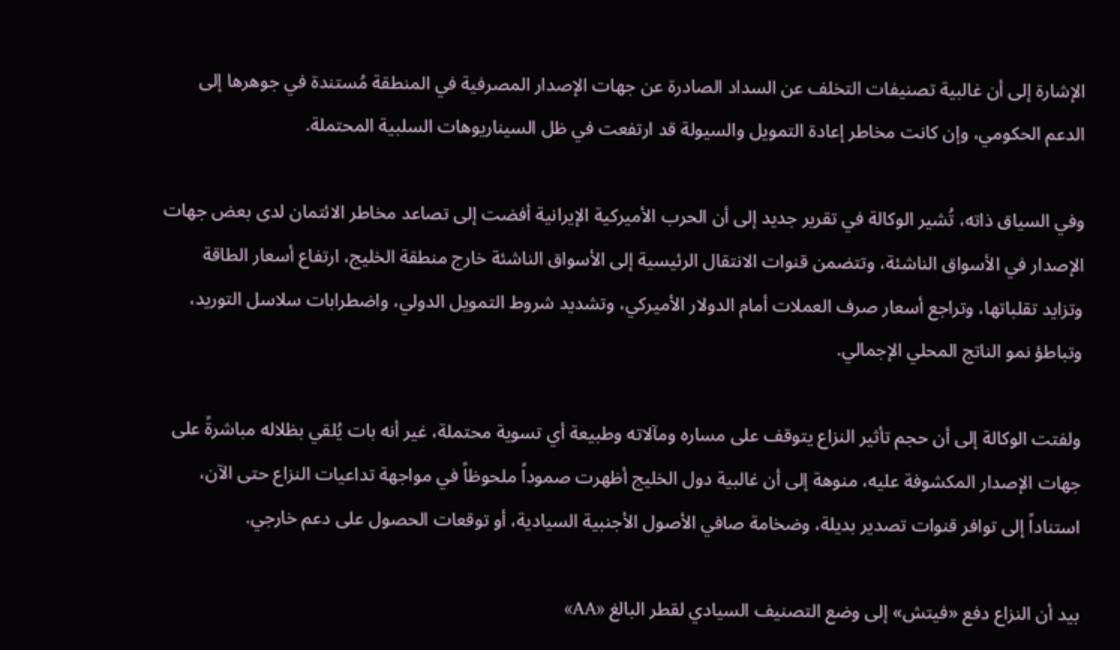الإشارة إلى أن غالبية تصنيفات التخلف عن السداد الصادرة عن جهات الإصدار المصرفية في المنطقة مُستندة في جوهرها إلى الدعم الحكومي، وإن كانت مخاطر إعادة التمويل والسيولة قد ارتفعت في ظل السيناريوهات السلبية المحتملة.

وفي السياق ذاته، تُشير الوكالة في تقرير جديد إلى أن الحرب الأميركية الإيرانية أفضت إلى تصاعد مخاطر الائتمان لدى بعض جهات الإصدار في الأسواق الناشئة، وتتضمن قنوات الانتقال الرئيسية إلى الأسواق الناشئة خارج منطقة الخليج، ارتفاع أسعار الطاقة وتزايد تقلباتها، وتراجع أسعار صرف العملات أمام الدولار الأميركي، وتشديد شروط التمويل الدولي، واضطرابات سلاسل التوريد، وتباطؤ نمو الناتج المحلي الإجمالي.

ولفتت الوكالة إلى أن حجم تأثير النزاع يتوقف على مساره ومآلاته وطبيعة أي تسوية محتملة، غير أنه بات يُلقي بظلاله مباشرةً على جهات الإصدار المكشوفة عليه، منوهة إلى أن غالبية دول الخليج أظهرت صموداً ملحوظاً في مواجهة تداعيات النزاع حتى الآن، استناداً إلى توافر قنوات تصدير بديلة، وضخامة صافي الأصول الأجنبية السيادية، أو توقعات الحصول على دعم خارجي.

بيد أن النزاع دفع «فيتش» إلى وضع التصنيف السيادي لقطر البالغ «AA»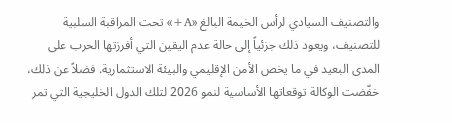والتصنيف السيادي لرأس الخيمة البالغ «A+» تحت المراقبة السلبية للتصنيف، ويعود ذلك جزئياً إلى حالة عدم اليقين التي أفرزتها الحرب على المدى البعيد في ما يخص الأمن الإقليمي والبيئة الاستثمارية. فضلاً عن ذلك، خفّضت الوكالة توقعاتها الأساسية لنمو 2026 لتلك الدول الخليجية التي تمر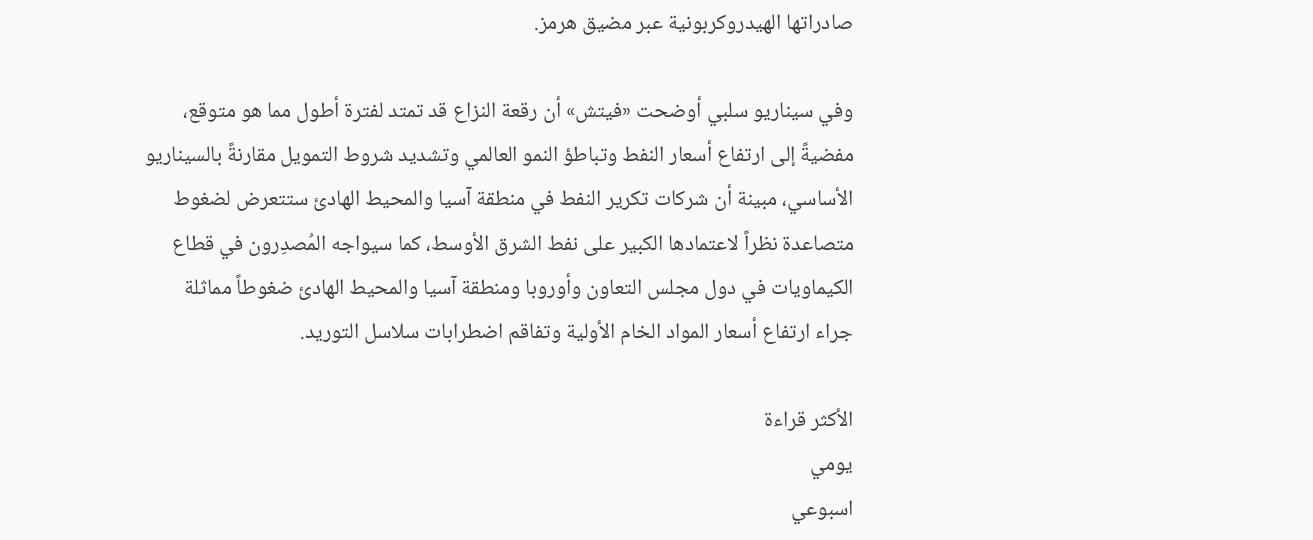صادراتها الهيدروكربونية عبر مضيق هرمز.

وفي سيناريو سلبي أوضحت «فيتش» أن رقعة النزاع قد تمتد لفترة أطول مما هو متوقع، مفضيةً إلى ارتفاع أسعار النفط وتباطؤ النمو العالمي وتشديد شروط التمويل مقارنةً بالسيناريو الأساسي، مبينة أن شركات تكرير النفط في منطقة آسيا والمحيط الهادئ ستتعرض لضغوط متصاعدة نظراً لاعتمادها الكبير على نفط الشرق الأوسط، كما سيواجه المُصدِرون في قطاع الكيماويات في دول مجلس التعاون وأوروبا ومنطقة آسيا والمحيط الهادئ ضغوطاً مماثلة جراء ارتفاع أسعار المواد الخام الأولية وتفاقم اضطرابات سلاسل التوريد.

الأكثر قراءة
يومي
اسبوعي